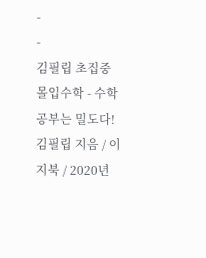-
-
김필립 초집중몰입수학 - 수학 공부는 밀도다!
김필립 지음 / 이지북 / 2020년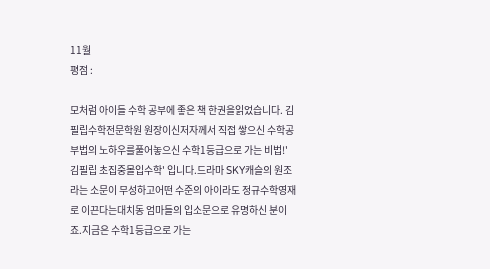11월
평점 :

모처럼 아이들 수학 공부에 좋은 책 한권을읽었습니다. 김필립수학전문학원 원장이신저자께서 직접 쌓으신 수학공부법의 노하우를풀어놓으신 수학1등급으로 가는 비법!'김필립 초집중몰입수학' 입니다.드라마 SKY캐슬의 원조라는 소문이 무성하고어떤 수준의 아이라도 정규수학영재로 이끈다는대치동 엄마들의 입소문으로 유명하신 분이죠.지금은 수학1등급으로 가는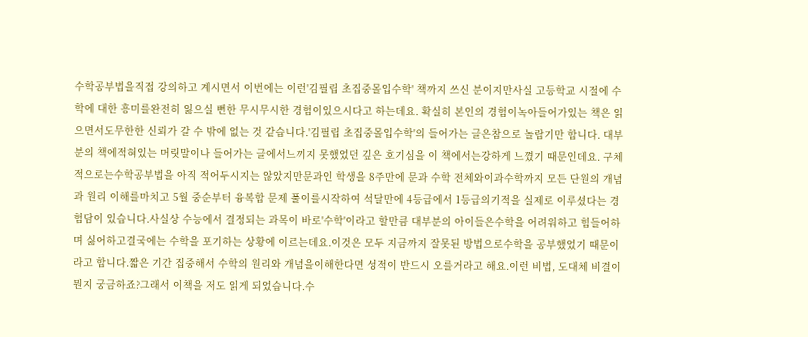수학공부법을직접 강의하고 계시면서 이번에는 이런'김필립 초집중몰입수학' 책까지 쓰신 분이지만사실 고등학교 시절에 수학에 대한 흥미를완전히 잃으실 뻔한 무시무시한 경험이있으시다고 하는데요. 확실히 본인의 경험이녹아들어가있는 책은 읽으면서도무한한 신뢰가 갈 수 밖에 없는 것 같습니다.'김필립 초집중몰입수학'의 들어가는 글은참으로 놀랍기만 합니다. 대부분의 책에적혀있는 머릿말이나 들어가는 글에서느끼지 못했었던 깊은 호기심을 이 책에서는강하게 느꼈기 때문인데요. 구체적으로는수학공부법을 아직 적어두시지는 않았지만문과인 학생을 8주만에 문과 수학 전체와이과수학까지 모든 단원의 개념과 원리 이해를마치고 5월 중순부터 융복합 문제 풀이를시작하여 석달만에 4등급에서 1등급의기적을 실제로 이루셨다는 경험담이 있습니다.사실상 수능에서 결정되는 과목이 바로'수학'이라고 할만큼 대부분의 아이들은수학을 어려워하고 힘들어하며 싫어하고결국에는 수학을 포기하는 상황에 이르는데요.이것은 모두 지금까지 잘못된 방법으로수학을 공부했었기 때문이라고 합니다.짧은 기간 집중해서 수학의 원리와 개념을이해한다면 성적이 반드시 오를거라고 해요.이런 비법, 도대체 비결이 뭔지 궁금하죠?그래서 이책을 저도 읽게 되었습니다.수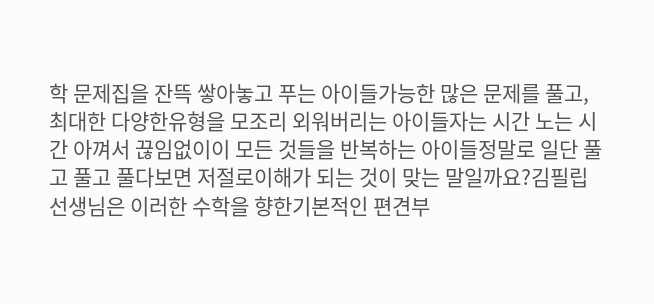학 문제집을 잔뜩 쌓아놓고 푸는 아이들가능한 많은 문제를 풀고, 최대한 다양한유형을 모조리 외워버리는 아이들자는 시간 노는 시간 아껴서 끊임없이이 모든 것들을 반복하는 아이들정말로 일단 풀고 풀고 풀다보면 저절로이해가 되는 것이 맞는 말일까요?김필립선생님은 이러한 수학을 향한기본적인 편견부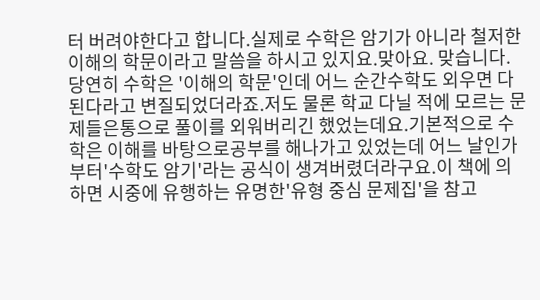터 버려야한다고 합니다.실제로 수학은 암기가 아니라 철저한이해의 학문이라고 말씀을 하시고 있지요.맞아요. 맞습니다.당연히 수학은 '이해의 학문'인데 어느 순간수학도 외우면 다 된다라고 변질되었더라죠.저도 물론 학교 다닐 적에 모르는 문제들은통으로 풀이를 외워버리긴 했었는데요.기본적으로 수학은 이해를 바탕으로공부를 해나가고 있었는데 어느 날인가부터'수학도 암기'라는 공식이 생겨버렸더라구요.이 책에 의하면 시중에 유행하는 유명한'유형 중심 문제집'을 참고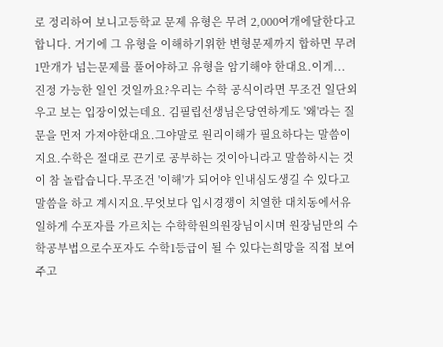로 정리하여 보니고등학교 문제 유형은 무려 2,000여개에달한다고 합니다. 거기에 그 유형을 이해하기위한 변형문제까지 합하면 무려 1만개가 넘는문제를 풀어야하고 유형을 암기해야 한대요.이게... 진정 가능한 일인 것일까요?우리는 수학 공식이라면 무조건 일단외우고 보는 입장이었는데요. 김필립선생님은당연하게도 '왜'라는 질문을 먼저 가져야한대요.그야말로 원리이해가 필요하다는 말씀이지요.수학은 절대로 끈기로 공부하는 것이아니라고 말씀하시는 것이 참 놀랍습니다.무조건 '이해'가 되어야 인내심도생길 수 있다고 말씀을 하고 계시지요.무엇보다 입시경쟁이 치열한 대치동에서유일하게 수포자를 가르치는 수학학원의원장님이시며 원장님만의 수학공부법으로수포자도 수학1등급이 될 수 있다는희망을 직접 보여주고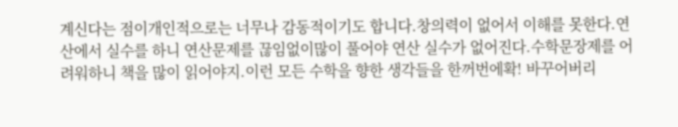계신다는 점이개인적으로는 너무나 감동적이기도 합니다.창의력이 없어서 이해를 못한다.연산에서 실수를 하니 연산문제를 끊임없이많이 풀어야 연산 실수가 없어진다.수학문장제를 어려워하니 책을 많이 읽어야지.이런 모든 수학을 향한 생각들을 한꺼번에확! 바꾸어버리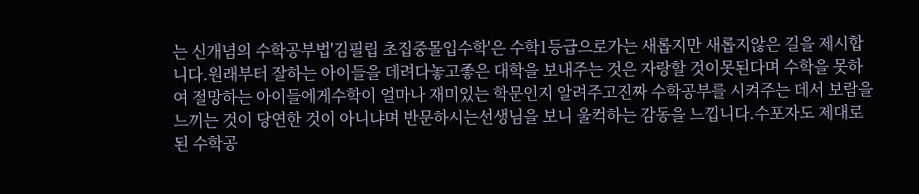는 신개념의 수학공부법'김필립 초집중몰입수학'은 수학1등급으로가는 새롭지만 새롭지않은 길을 제시합니다.원래부터 잘하는 아이들을 데려다놓고좋은 대학을 보내주는 것은 자랑할 것이못된다며 수학을 못하여 절망하는 아이들에게수학이 얼마나 재미있는 학문인지 알려주고진짜 수학공부를 시켜주는 데서 보람을느끼는 것이 당연한 것이 아니냐며 반문하시는선생님을 보니 울컥하는 감동을 느낍니다.수포자도 제대로 된 수학공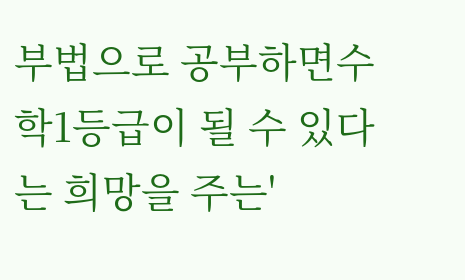부법으로 공부하면수학1등급이 될 수 있다는 희망을 주는'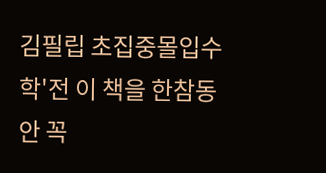김필립 초집중몰입수학'전 이 책을 한참동안 꼭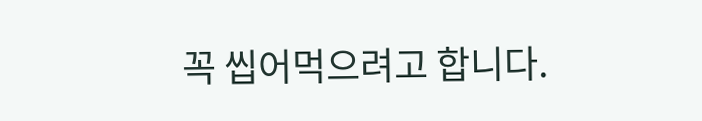꼭 씹어먹으려고 합니다.